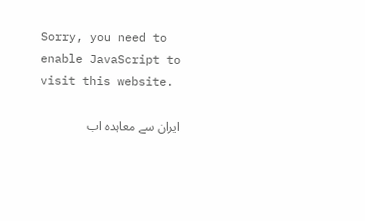Sorry, you need to enable JavaScript to visit this website.

ایران سے معاہدہ اب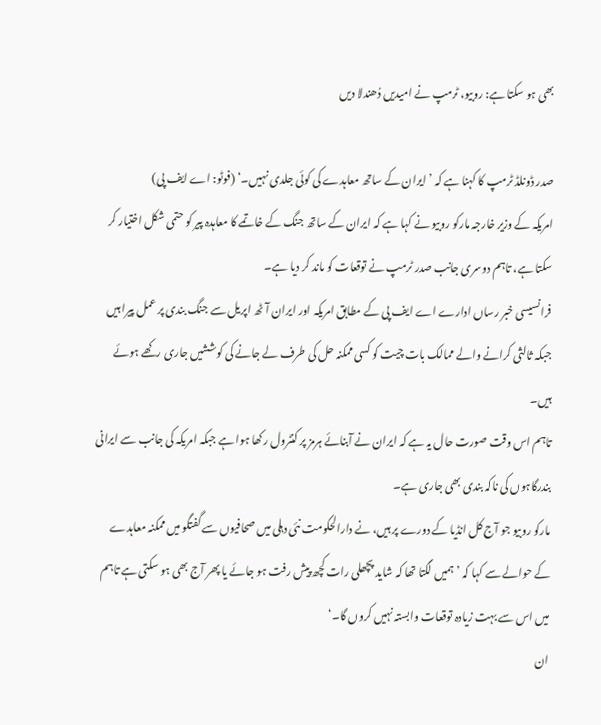بھی ہو سکتا ہے: روبیو، ٹرمپ نے امیدیں دُھندلا دیں

صدر ڈونلڈ ٹرمپ کا کہنا ہے کہ ’ایران کے ساتھ معاہدے کی کوئی جلدی نہیں۔‘ (فوٹو: اے ایف پی)
امریکہ کے وزیر خارجہ مارکو روبیو نے کہا ہے کہ ایران کے ساتھ جنگ کے خاتمے کا معاہدہ پیر کو حتمی شکل اختیار کر سکتا ہے، تاہم دوسری جانب صدر ٹرمپ نے توقعات کو ماند کر دیا ہے۔
فرانسیسی خبر رساں ادارے اے ایف پی کے مطابق امریکہ اور ایران آٹھ اپریل سے جنگ بندی پر عمل پیرا ہیں جبکہ ثالثی کرانے والے ممالک بات چیت کو کسی ممکنہ حل کی طرف لے جانے کی کوششیں جاری رکھے ہوئے ہیں۔
تاہم اس وقت صورت حال یہ ہے کہ ایران نے آبنائے ہرمز پر کنٹرول رکھا ہوا ہے جبکہ امریکہ کی جانب سے ایرانی بندرگاہوں کی ناکہ بندی بھی جاری ہے۔
مارکو روبیو جو آج کل انڈیا کے دورے پر ہیں، نے دارالحکومت نئی دہلی میں صحافیوں سے گفتگو میں ممکنہ معاہدے کے حوالے سے کہا کہ ’ہمیں لگتا تھا کہ شاید پچھلی رات کچھ پیش رفت ہو جائے یا پھر آج بھی ہو سکتی ہے تاہم میں اس سے بہت زیادہ توقعات وابستہ نہیں کروں گا۔‘
ان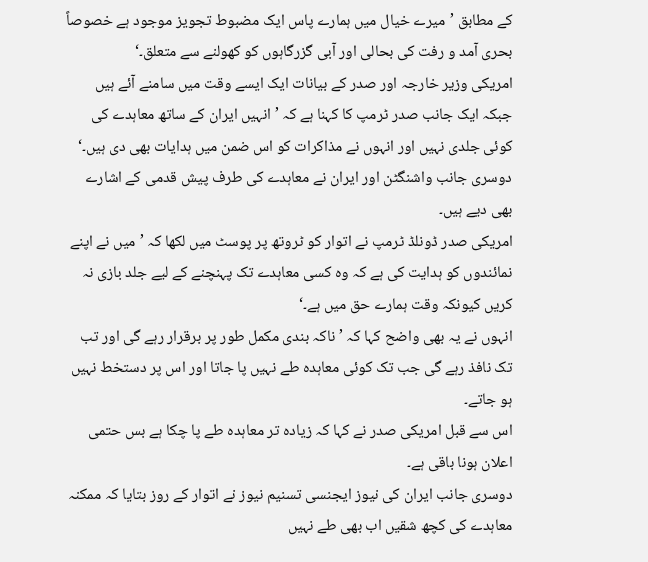کے مطابق ’میرے خیال میں ہمارے پاس ایک مضبوط تجویز موجود ہے خصوصاً بحری آمد و رفت کی بحالی اور آبی گزرگاہوں کو کھولنے سے متعلق۔‘
امریکی وزیر خارجہ اور صدر کے بیانات ایک ایسے وقت میں سامنے آئے ہیں جبکہ ایک جانب صدر ٹرمپ کا کہنا ہے کہ ’انہیں ایران کے ساتھ معاہدے کی کوئی جلدی نہیں اور انہوں نے مذاکرات کو اس ضمن میں ہدایات بھی دی ہیں۔‘
دوسری جانب واشنگٹن اور ایران نے معاہدے کی طرف پیش قدمی کے اشارے بھی دیے ہیں۔
امریکی صدر ڈونلڈ ٹرمپ نے اتوار کو ٹروتھ پر پوسٹ میں لکھا کہ ’میں نے اپنے نمائندوں کو ہدایت کی ہے کہ وہ کسی معاہدے تک پہنچنے کے لیے جلد بازی نہ کریں کیونکہ وقت ہمارے حق میں ہے۔‘
انہوں نے یہ بھی واضح کہا کہ ’ناکہ بندی مکمل طور پر برقرار رہے گی اور تب تک نافذ رہے گی جب تک کوئی معاہدہ طے نہیں پا جاتا اور اس پر دستخط نہیں ہو جاتے۔
اس سے قبل امریکی صدر نے کہا کہ زیادہ تر معاہدہ طے پا چکا ہے بس حتمی اعلان ہونا باقی ہے۔
دوسری جانب ایران کی نیوز ایجنسی تسنیم نیوز نے اتوار کے روز بتایا کہ ممکنہ معاہدے کی کچھ شقیں اب بھی طے نہیں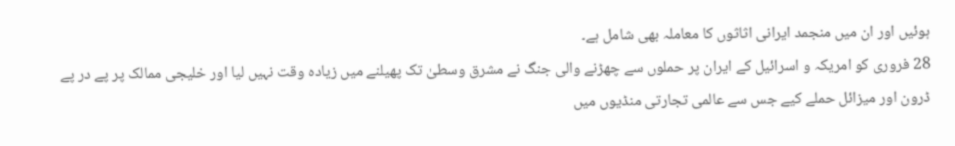ہوئیں اور ان میں منجمد ایرانی اثاثوں کا معاملہ بھی شامل ہے۔
28 فروری کو امریکہ و اسرائیل کے ایران پر حملوں سے چھڑنے والی جنگ نے مشرق وسطیٰ تک پھیلنے میں زیادہ وقت نہیں لیا اور خلیجی ممالک پر پے در پے ڈرون اور میزائل حملے کیے جس سے عالمی تجارتی منڈیوں میں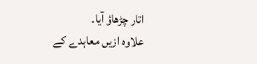اتار چڑھاؤ آیا۔
علاوہ ازیں معاہدے کے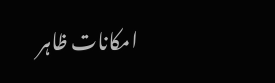امکانات ظاہر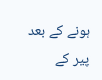ہونے کے بعد پیر کے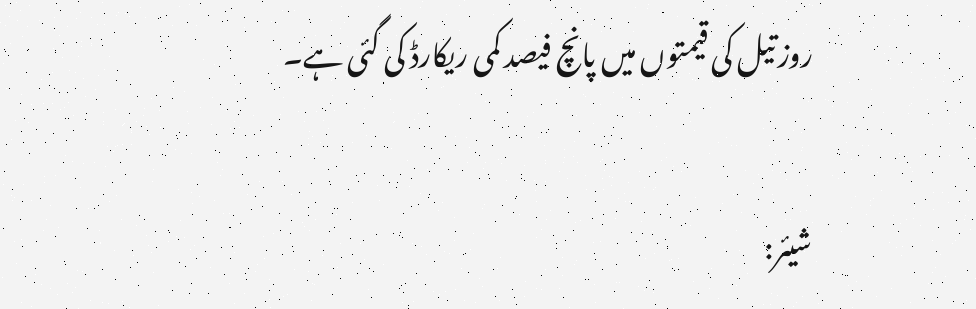روز تیل کی قیمتوں میں پانچ فیصد کمی ریکارڈ کی گئی ہے۔

شیئر: